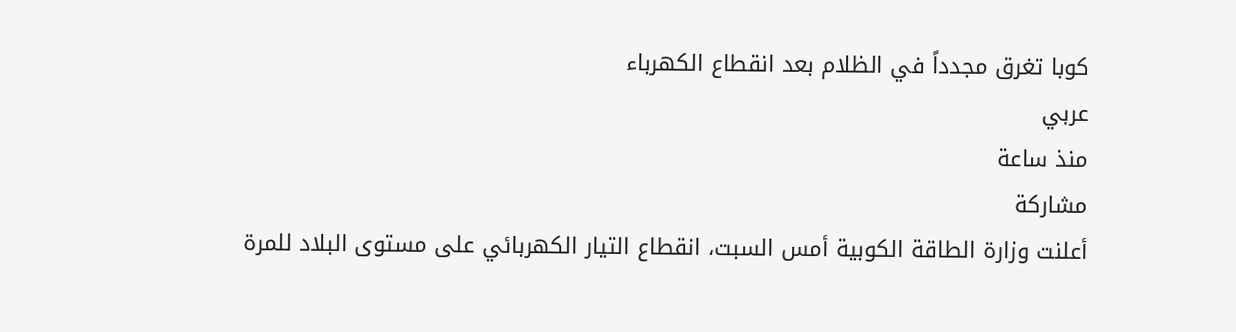كوبا تغرق مجدداً في الظلام بعد انقطاع الكهرباء
عربي
منذ ساعة
مشاركة
أعلنت وزارة الطاقة الكوبية أمس السبت، انقطاع التيار الكهربائي على مستوى البلاد للمرة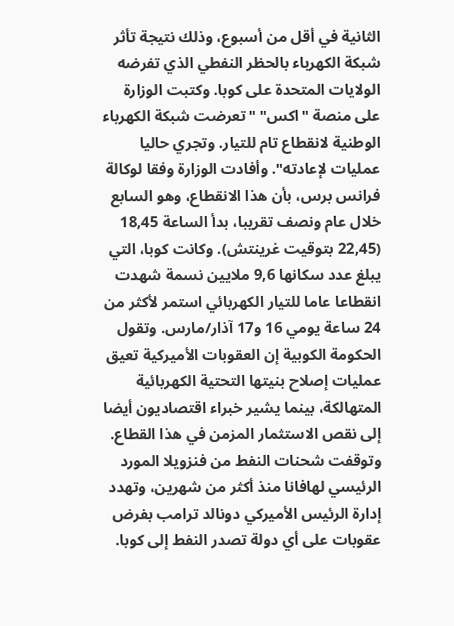الثانية في أقل من أسبوع، وذلك نتيجة تأثر شبكة الكهرباء بالحظر النفطي الذي تفرضه الولايات المتحدة على كوبا. وكتبت الوزارة على منصة "اكس" "تعرضت شبكة الكهرباء الوطنية لانقطاع تام للتيار. وتجري حاليا عمليات لإعادته". وأفادت الوزارة وفقا لوكالة فرانس برس، بأن هذا الانقطاع، وهو السابع خلال عام ونصف تقريبا، بدأ الساعة 18,45 (22,45 بتوقيت غرينتش). وكانت كوبا، التي يبلغ عدد سكانها 9,6 ملايين نسمة شهدت انقطاعا عاما للتيار الكهربائي استمر لأكثر من 24 ساعة يومي 16 و17 آذار/مارس. وتقول الحكومة الكوبية إن العقوبات الأميركية تعيق عمليات إصلاح بنيتها التحتية الكهربائية المتهالكة، بينما يشير خبراء اقتصاديون أيضا إلى نقص الاستثمار المزمن في هذا القطاع. وتوقفت شحنات النفط من فنزويلا المورد الرئيسي لهافانا منذ أكثر من شهرين، وتهدد إدارة الرئيس الأميركي دونالد ترامب بفرض عقوبات على أي دولة تصدر النفط إلى كوبا.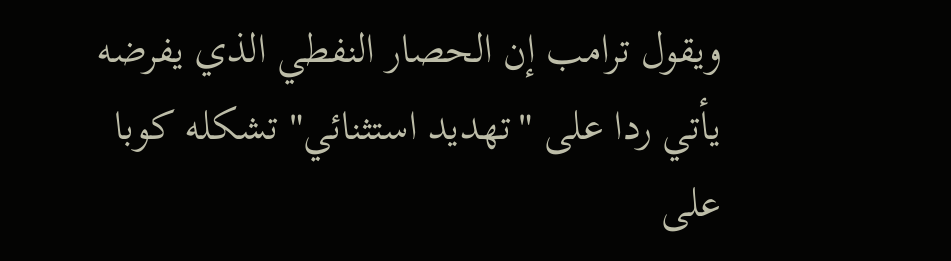ويقول ترامب إن الحصار النفطي الذي يفرضه يأتي ردا على "تهديد استثنائي" تشكله كوبا على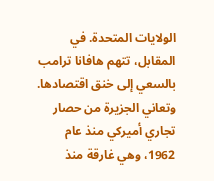الولايات المتحدة. في المقابل، تتهم هافانا ترامب بالسعي إلى خنق اقتصادها. وتعاني الجزيرة من حصار تجاري أميركي منذ عام 1962، وهي غارقة منذ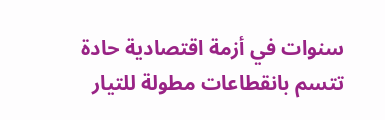سنوات في أزمة اقتصادية حادة تتسم بانقطاعات مطولة للتيار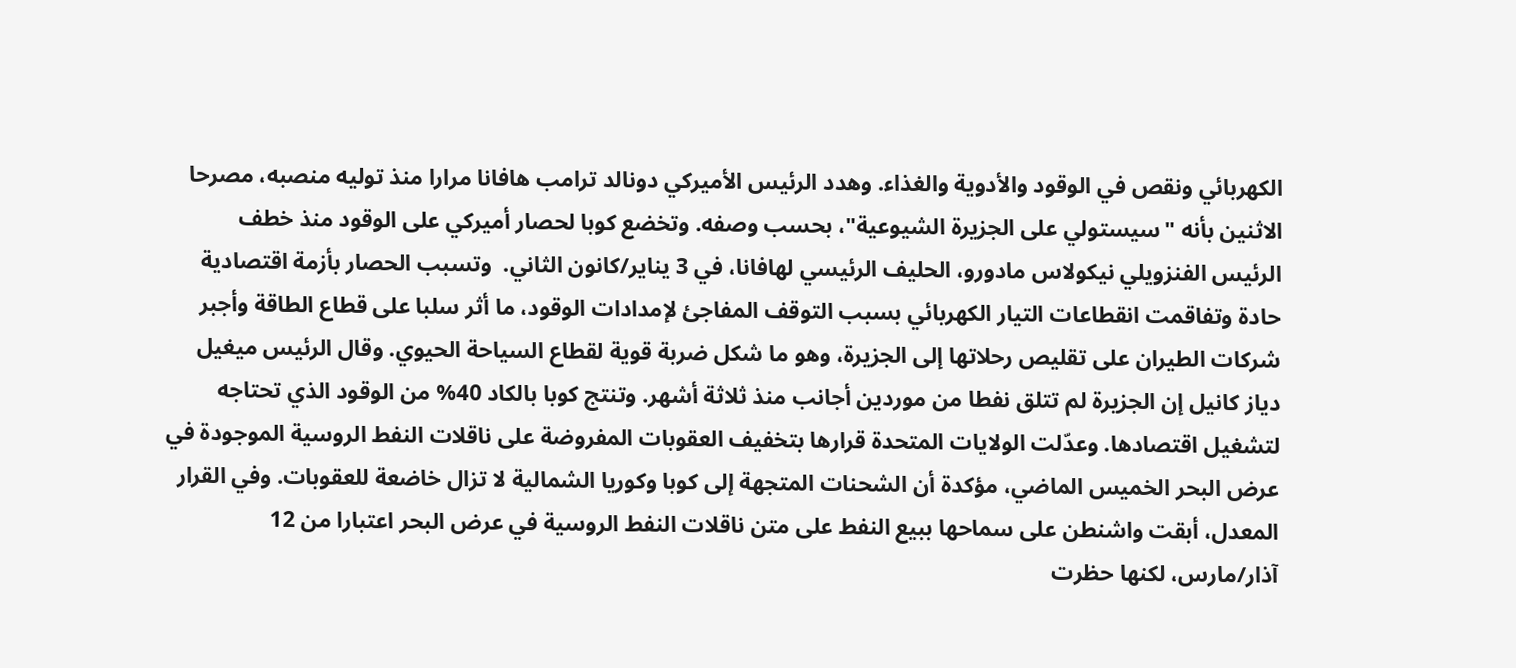الكهربائي ونقص في الوقود والأدوية والغذاء. وهدد الرئيس الأميركي دونالد ترامب هافانا مرارا منذ توليه منصبه، مصرحا الاثنين بأنه "سيستولي على الجزيرة الشيوعية"، بحسب وصفه. وتخضع كوبا لحصار أميركي على الوقود منذ خطف الرئيس الفنزويلي نيكولاس مادورو، الحليف الرئيسي لهافانا، في 3 يناير/كانون الثاني.  وتسبب الحصار بأزمة اقتصادية حادة وتفاقمت انقطاعات التيار الكهربائي بسبب التوقف المفاجئ لإمدادات الوقود، ما أثر سلبا على قطاع الطاقة وأجبر شركات الطيران على تقليص رحلاتها إلى الجزيرة، وهو ما شكل ضربة قوية لقطاع السياحة الحيوي. وقال الرئيس ميغيل دياز كانيل إن الجزيرة لم تتلق نفطا من موردين أجانب منذ ثلاثة أشهر. وتنتج كوبا بالكاد 40% من الوقود الذي تحتاجه لتشغيل اقتصادها. وعدّلت الولايات المتحدة قرارها بتخفيف العقوبات المفروضة على ناقلات النفط الروسية الموجودة في عرض البحر الخميس الماضي، مؤكدة أن الشحنات المتجهة إلى كوبا وكوريا الشمالية لا تزال خاضعة للعقوبات. وفي القرار المعدل، أبقت واشنطن على سماحها ببيع النفط على متن ناقلات النفط الروسية في عرض البحر اعتبارا من 12 آذار/مارس، لكنها حظرت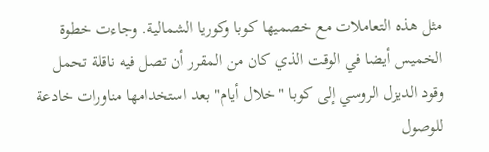مثل هذه التعاملات مع خصميها كوبا وكوريا الشمالية. وجاءت خطوة الخميس أيضا في الوقت الذي كان من المقرر أن تصل فيه ناقلة تحمل وقود الديزل الروسي إلى كوبا "خلال أيام" بعد استخدامها مناورات خادعة للوصول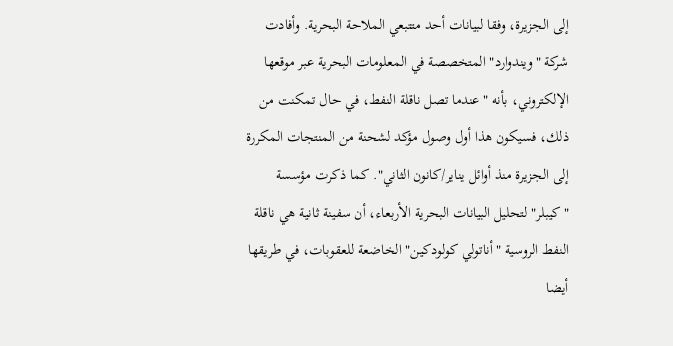إلى الجزيرة، وفقا لبيانات أحد متتبعي الملاحة البحرية. وأفادت شركة "ويندوارد" المتخصصة في المعلومات البحرية عبر موقعها الإلكتروني، بأنه "عندما تصل ناقلة النفط، في حال تمكنت من ذلك، فسيكون هذا أول وصول مؤكد لشحنة من المنتجات المكررة إلى الجزيرة منذ أوائل يناير/كانون الثاني". كما ذكرت مؤسسة "كيبلر" لتحليل البيانات البحرية الأربعاء، أن سفينة ثانية هي ناقلة النفط الروسية "أناتولي كولودكين" الخاضعة للعقوبات، في طريقها أيضا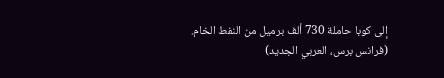إلى كوبا حاملة 730 ألف برميل من النفط الخام. (فرانس برس، العربي الجديد)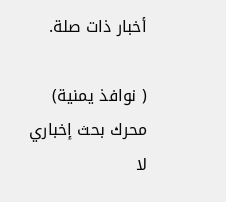أخبار ذات صلة.

( نوافذ يمنية) محرك بحث إخباري لا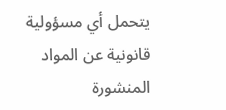يتحمل أي مسؤولية قانونية عن المواد المنشورة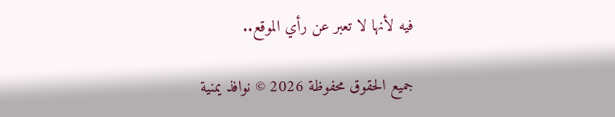فيه لأنها لا تعبر عن رأي الموقع..

جميع الحقوق محفوظة 2026 © نوافذ يمنية